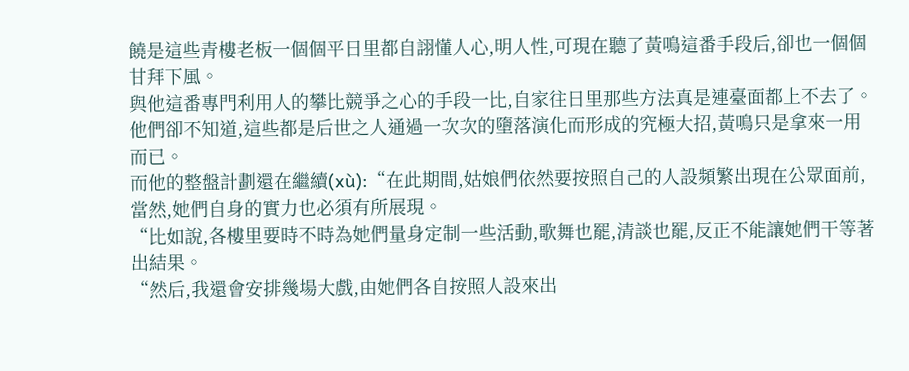饒是這些青樓老板一個個平日里都自詡懂人心,明人性,可現在聽了黃鳴這番手段后,卻也一個個甘拜下風。
與他這番專門利用人的攀比競爭之心的手段一比,自家往日里那些方法真是連臺面都上不去了。
他們卻不知道,這些都是后世之人通過一次次的墮落演化而形成的究極大招,黃鳴只是拿來一用而已。
而他的整盤計劃還在繼續(xù):“在此期間,姑娘們依然要按照自己的人設頻繁出現在公眾面前,當然,她們自身的實力也必須有所展現。
“比如說,各樓里要時不時為她們量身定制一些活動,歌舞也罷,清談也罷,反正不能讓她們干等著出結果。
“然后,我還會安排幾場大戲,由她們各自按照人設來出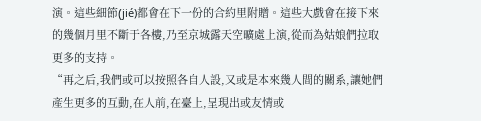演。這些細節(jié)都會在下一份的合約里附贈。這些大戲會在接下來的幾個月里不斷于各樓,乃至京城露天空曠處上演,從而為姑娘們拉取更多的支持。
“再之后,我們或可以按照各自人設,又或是本來幾人間的關系,讓她們產生更多的互動,在人前,在臺上,呈現出或友情或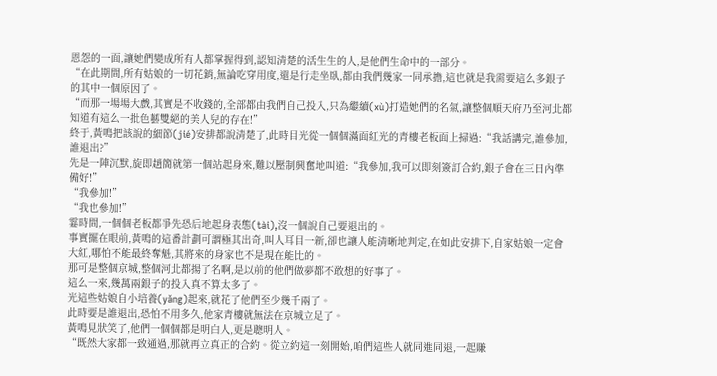恩怨的一面,讓她們變成所有人都掌握得到,認知清楚的活生生的人,是他們生命中的一部分。
“在此期間,所有姑娘的一切花銷,無論吃穿用度,還是行走坐臥,都由我們幾家一同承擔,這也就是我需要這么多銀子的其中一個原因了。
“而那一場場大戲,其實是不收錢的,全部都由我們自己投入,只為繼續(xù)打造她們的名氣,讓整個順天府乃至河北都知道有這么一批色藝雙絕的美人兒的存在!”
終于,黃鳴把該說的細節(jié)安排都說清楚了,此時目光從一個個滿面紅光的青樓老板面上掃過:“我話講完,誰參加,誰退出?”
先是一陣沉默,旋即趙簡就第一個站起身來,難以壓制興奮地叫道:“我參加,我可以即刻簽訂合約,銀子會在三日內準備好!”
“我參加!”
“我也參加!”
霎時間,一個個老板都爭先恐后地起身表態(tài),沒一個說自己要退出的。
事實擺在眼前,黃鳴的這番計劃可謂極其出奇,叫人耳目一新,卻也讓人能清晰地判定,在如此安排下,自家姑娘一定會大紅,哪怕不能最終奪魁,其將來的身家也不是現在能比的。
那可是整個京城,整個河北都揚了名啊,是以前的他們做夢都不敢想的好事了。
這么一來,幾萬兩銀子的投入真不算太多了。
光這些姑娘自小培養(yǎng)起來,就花了他們至少幾千兩了。
此時要是誰退出,恐怕不用多久,他家青樓就無法在京城立足了。
黃鳴見狀笑了,他們一個個都是明白人,更是聰明人。
“既然大家都一致通過,那就再立真正的合約。從立約這一刻開始,咱們這些人就同進同退,一起賺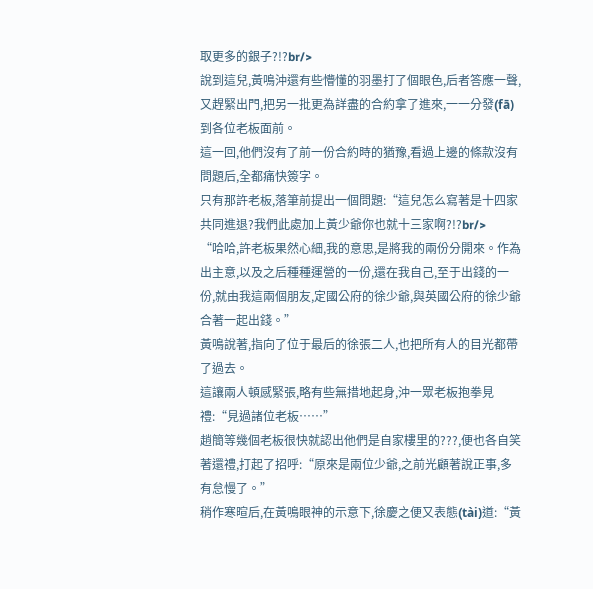取更多的銀子?!?br/>
說到這兒,黃鳴沖還有些懵懂的羽墨打了個眼色,后者答應一聲,又趕緊出門,把另一批更為詳盡的合約拿了進來,一一分發(fā)到各位老板面前。
這一回,他們沒有了前一份合約時的猶豫,看過上邊的條款沒有問題后,全都痛快簽字。
只有那許老板,落筆前提出一個問題:“這兒怎么寫著是十四家共同進退?我們此處加上黃少爺你也就十三家啊?!?br/>
“哈哈,許老板果然心細,我的意思,是將我的兩份分開來。作為出主意,以及之后種種運營的一份,還在我自己,至于出錢的一份,就由我這兩個朋友,定國公府的徐少爺,與英國公府的徐少爺合著一起出錢。”
黃鳴說著,指向了位于最后的徐張二人,也把所有人的目光都帶了過去。
這讓兩人頓感緊張,略有些無措地起身,沖一眾老板抱拳見禮:“見過諸位老板……”
趙簡等幾個老板很快就認出他們是自家樓里的???,便也各自笑著還禮,打起了招呼:“原來是兩位少爺,之前光顧著說正事,多有怠慢了。”
稍作寒暄后,在黃鳴眼神的示意下,徐慶之便又表態(tài)道:“黃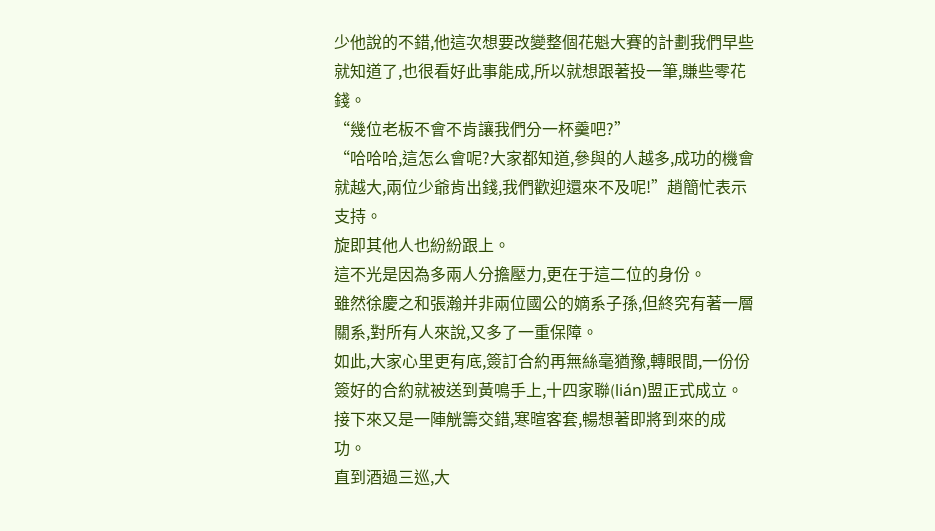少他說的不錯,他這次想要改變整個花魁大賽的計劃我們早些就知道了,也很看好此事能成,所以就想跟著投一筆,賺些零花錢。
“幾位老板不會不肯讓我們分一杯羹吧?”
“哈哈哈,這怎么會呢?大家都知道,參與的人越多,成功的機會就越大,兩位少爺肯出錢,我們歡迎還來不及呢!”趙簡忙表示支持。
旋即其他人也紛紛跟上。
這不光是因為多兩人分擔壓力,更在于這二位的身份。
雖然徐慶之和張瀚并非兩位國公的嫡系子孫,但終究有著一層關系,對所有人來說,又多了一重保障。
如此,大家心里更有底,簽訂合約再無絲毫猶豫,轉眼間,一份份簽好的合約就被送到黃鳴手上,十四家聯(lián)盟正式成立。
接下來又是一陣觥籌交錯,寒暄客套,暢想著即將到來的成功。
直到酒過三巡,大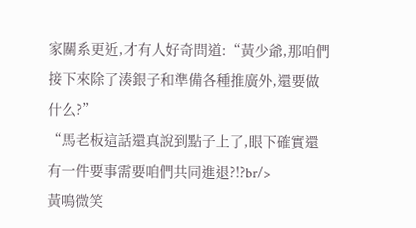家關系更近,才有人好奇問道:“黃少爺,那咱們接下來除了湊銀子和準備各種推廣外,還要做什么?”
“馬老板這話還真說到點子上了,眼下確實還有一件要事需要咱們共同進退?!?br/>
黃鳴微笑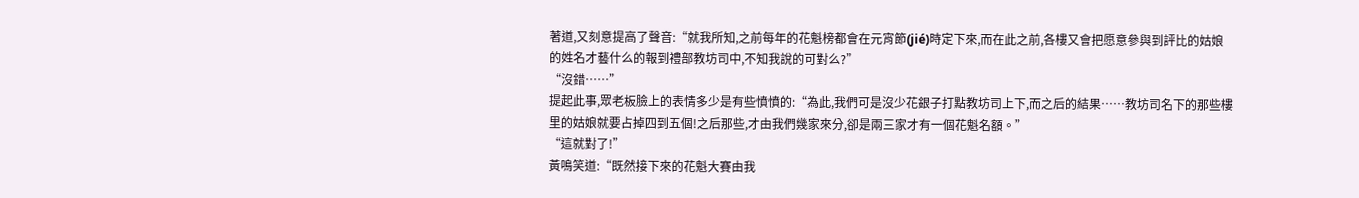著道,又刻意提高了聲音:“就我所知,之前每年的花魁榜都會在元宵節(jié)時定下來,而在此之前,各樓又會把愿意參與到評比的姑娘的姓名才藝什么的報到禮部教坊司中,不知我說的可對么?”
“沒錯……”
提起此事,眾老板臉上的表情多少是有些憤憤的:“為此,我們可是沒少花銀子打點教坊司上下,而之后的結果……教坊司名下的那些樓里的姑娘就要占掉四到五個!之后那些,才由我們幾家來分,卻是兩三家才有一個花魁名額。”
“這就對了!”
黃鳴笑道:“既然接下來的花魁大賽由我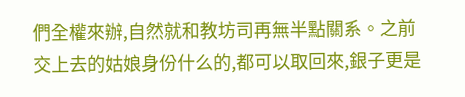們全權來辦,自然就和教坊司再無半點關系。之前交上去的姑娘身份什么的,都可以取回來,銀子更是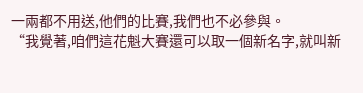一兩都不用送,他們的比賽,我們也不必參與。
“我覺著,咱們這花魁大賽還可以取一個新名字,就叫新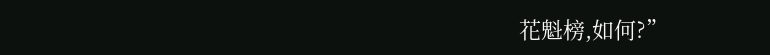花魁榜,如何?”